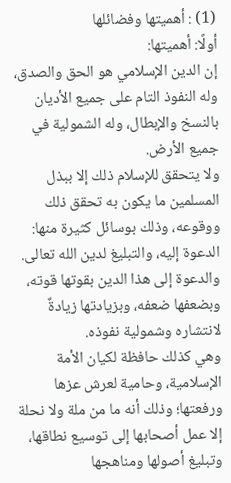(1) : أهميتها وفضائلها
أولًا: أهميتها:
إن الدين الإسلامي هو الحق والصدق، وله النفوذ التام على جميع الأديان بالنسخ والإبطال، وله الشمولية في جميع الأرض.
ولا يتحقق للإسلام ذلك إلا ببذل المسلمين ما يكون به تحقق ذلك ووقوعه، وذلك بوسائل كثيرة منها: الدعوة إليه، والتبليغ لدين الله تعالى.
والدعوة إلى هذا الدين بقوتها قوته، وبضعفها ضعفه، وبزيادتها زيادةٌ لانتشاره وشمولية نفوذه.
وهي كذلك حافظة لكيان الأمة الإسلامية، وحامية لعرش عزها ورفعتها؛ وذلك أنه ما من ملة ولا نحلة إلا عمل أصحابها إلى توسيع نطاقها، وتبليغ أصولها ومناهجها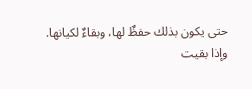حتى يكون بذلك حفظٌ لها، وبقاءٌ لكيانها.
وإذا بقيت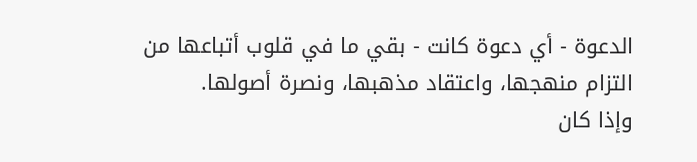الدعوة - أي دعوة كانت - بقي ما في قلوب أتباعها من التزام منهجها، واعتقاد مذهبها، ونصرة أصولها.
وإذا كان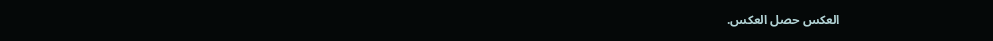العكس حصل العكس.